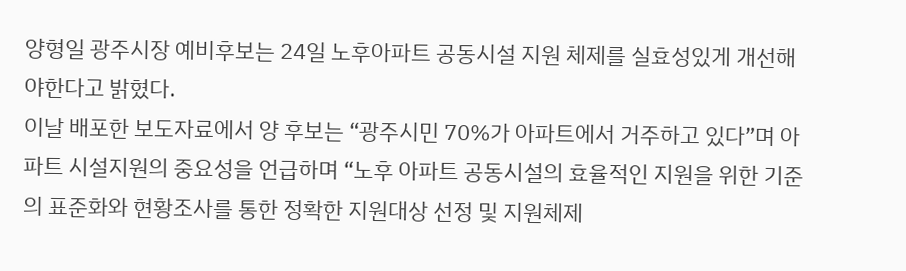양형일 광주시장 예비후보는 24일 노후아파트 공동시설 지원 체제를 실효성있게 개선해야한다고 밝혔다.
이날 배포한 보도자료에서 양 후보는 “광주시민 70%가 아파트에서 거주하고 있다”며 아파트 시설지원의 중요성을 언급하며 “노후 아파트 공동시설의 효율적인 지원을 위한 기준의 표준화와 현황조사를 통한 정확한 지원대상 선정 및 지원체제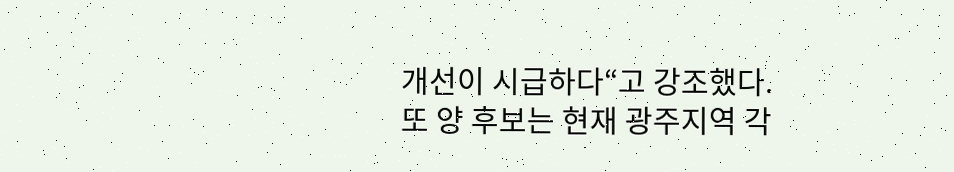개선이 시급하다“고 강조했다.
또 양 후보는 현재 광주지역 각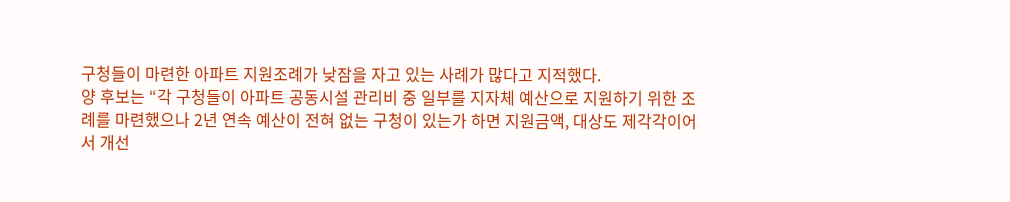구청들이 마련한 아파트 지원조례가 낮잠을 자고 있는 사례가 많다고 지적했다.
양 후보는 “각 구청들이 아파트 공동시설 관리비 중 일부를 지자체 예산으로 지원하기 위한 조례를 마련했으나 2년 연속 예산이 전혀 없는 구청이 있는가 하면 지원금액, 대상도 제각각이어서 개선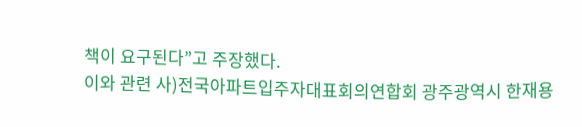책이 요구된다”고 주장했다.
이와 관련 사)전국아파트입주자대표회의연합회 광주광역시 한재용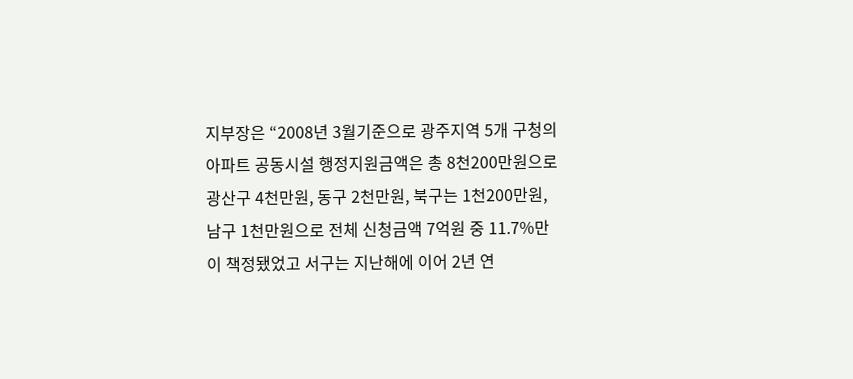지부장은 “2008년 3월기준으로 광주지역 5개 구청의 아파트 공동시설 행정지원금액은 총 8천200만원으로 광산구 4천만원, 동구 2천만원, 북구는 1천200만원, 남구 1천만원으로 전체 신청금액 7억원 중 11.7%만이 책정됐었고 서구는 지난해에 이어 2년 연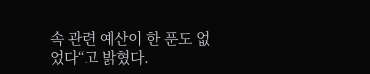속 관련 예산이 한 푼도 없었다“고 밝혔다.